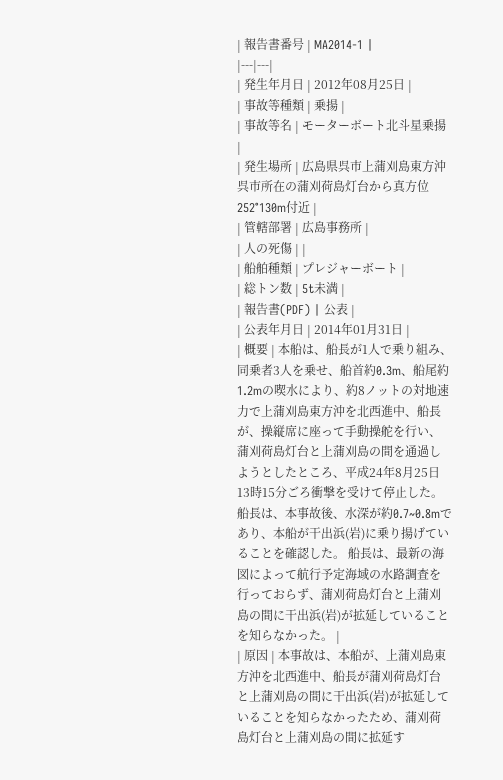| 報告書番号 | MA2014-1 |
|---|---|
| 発生年月日 | 2012年08月25日 |
| 事故等種類 | 乗揚 |
| 事故等名 | モーターボート北斗星乗揚 |
| 発生場所 | 広島県呉市上蒲刈島東方沖 呉市所在の蒲刈荷島灯台から真方位252°130m付近 |
| 管轄部署 | 広島事務所 |
| 人の死傷 | |
| 船舶種類 | プレジャーボート |
| 総トン数 | 5t未満 |
| 報告書(PDF) | 公表 |
| 公表年月日 | 2014年01月31日 |
| 概要 | 本船は、船長が1人で乗り組み、同乗者3人を乗せ、船首約0.3m、船尾約1.2mの喫水により、約8ノットの対地速力で上蒲刈島東方沖を北西進中、船長が、操縦席に座って手動操舵を行い、蒲刈荷島灯台と上蒲刈島の間を通過しようとしたところ、平成24年8月25日13時15分ごろ衝撃を受けて停止した。 船長は、本事故後、水深が約0.7~0.8mであり、本船が干出浜(岩)に乗り揚げていることを確認した。 船長は、最新の海図によって航行予定海域の水路調査を行っておらず、蒲刈荷島灯台と上蒲刈島の間に干出浜(岩)が拡延していることを知らなかった。 |
| 原因 | 本事故は、本船が、上蒲刈島東方沖を北西進中、船長が蒲刈荷島灯台と上蒲刈島の間に干出浜(岩)が拡延していることを知らなかったため、蒲刈荷島灯台と上蒲刈島の間に拡延す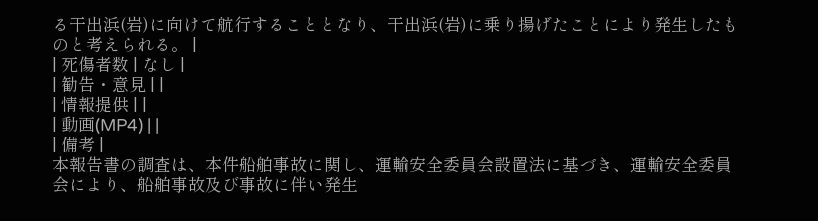る干出浜(岩)に向けて航行することとなり、干出浜(岩)に乗り揚げたことにより発生したものと考えられる。 |
| 死傷者数 | なし |
| 勧告・意見 | |
| 情報提供 | |
| 動画(MP4) | |
| 備考 |
本報告書の調査は、本件船舶事故に関し、運輸安全委員会設置法に基づき、運輸安全委員会により、船舶事故及び事故に伴い発生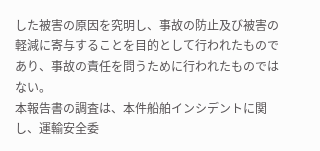した被害の原因を究明し、事故の防止及び被害の軽減に寄与することを目的として行われたものであり、事故の責任を問うために行われたものではない。
本報告書の調査は、本件船舶インシデントに関し、運輸安全委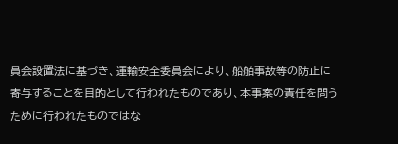員会設置法に基づき、運輸安全委員会により、船舶事故等の防止に寄与することを目的として行われたものであり、本事案の責任を問うために行われたものではな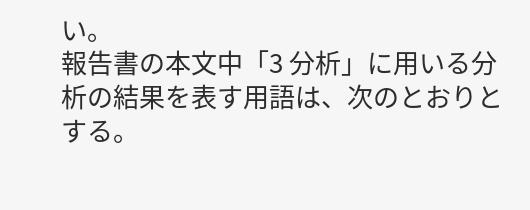い。
報告書の本文中「3 分析」に用いる分析の結果を表す用語は、次のとおりとする。